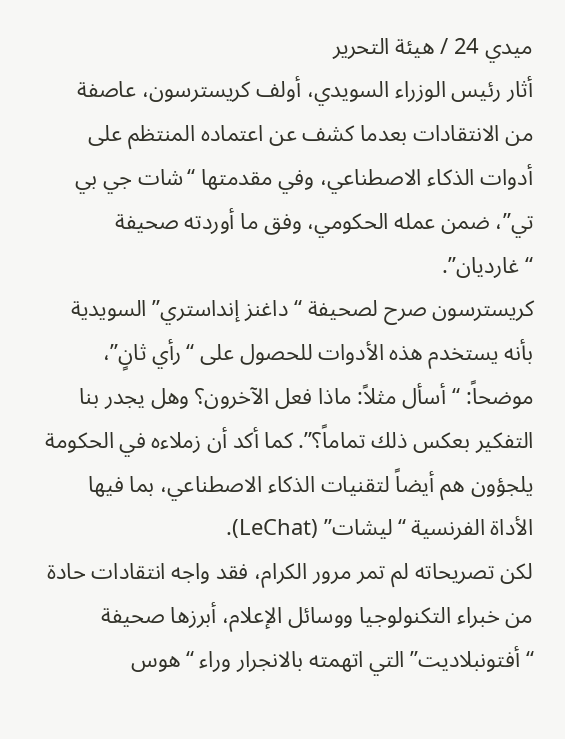ميدي 24 / هيئة التحرير
أثار رئيس الوزراء السويدي، أولف كريسترسون، عاصفة من الانتقادات بعدما كشف عن اعتماده المنتظم على أدوات الذكاء الاصطناعي، وفي مقدمتها “شات جي بي تي”، ضمن عمله الحكومي، وفق ما أوردته صحيفة “غارديان”.
كريسترسون صرح لصحيفة “داغنز إنداستري” السويدية بأنه يستخدم هذه الأدوات للحصول على “رأي ثانٍ”، موضحاً: “أسأل مثلاً: ماذا فعل الآخرون؟ وهل يجدر بنا التفكير بعكس ذلك تماماً؟”. كما أكد أن زملاءه في الحكومة يلجؤون هم أيضاً لتقنيات الذكاء الاصطناعي، بما فيها الأداة الفرنسية “ليشات” (LeChat).
لكن تصريحاته لم تمر مرور الكرام، فقد واجه انتقادات حادة من خبراء التكنولوجيا ووسائل الإعلام، أبرزها صحيفة “أفتونبلاديت” التي اتهمته بالانجرار وراء “هوس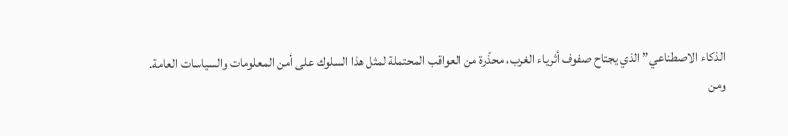الذكاء الاصطناعي” الذي يجتاح صفوف أثرياء الغرب، محذّرة من العواقب المحتملة لمثل هذا السلوك على أمن المعلومات والسياسات العامة.
ومن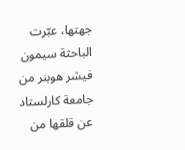جهتها، عبّرت الباحثة سيمون فيشر هوبنر من جامعة كارلستاد عن قلقها من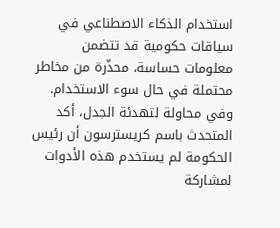استخدام الذكاء الاصطناعي في سياقات حكومية قد تتضمن معلومات حساسة، محذّرة من مخاطر محتملة في حال سوء الاستخدام.
وفي محاولة لتهدئة الجدل، أكد المتحدث باسم كريسترسون أن رئيس الحكومة لم يستخدم هذه الأدوات لمشاركة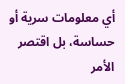أي معلومات سرية أو حساسة، بل اقتصر الأمر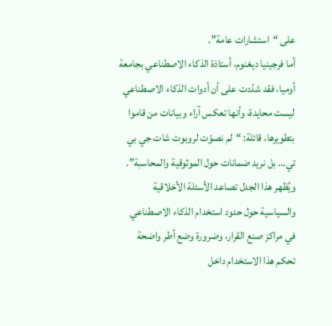على “استشارات عامة”.
أما فرجينيا ديغنوم، أستاذة الذكاء الاصطناعي بجامعة أوميا، فقد شدّدت على أن أدوات الذكاء الاصطناعي ليست محايدة، وأنها تعكس آراء وبيانات من قاموا بتطويرها، قائلة: “لم نصوّت لروبوت شات جي بي تي… بل نريد ضمانات حول الموثوقية والمحاسبة”.
ويُظهر هذا الجدل تصاعد الأسئلة الأخلاقية والسياسية حول حدود استخدام الذكاء الاصطناعي في مراكز صنع القرار، وضرورة وضع أطر واضحة تحكم هذا الاستخدام داخل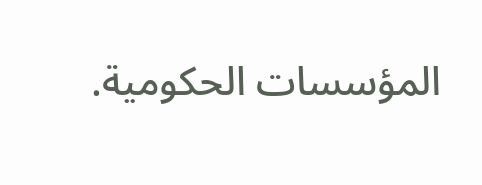المؤسسات الحكومية.